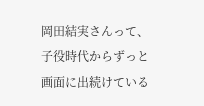岡田結実さんって、子役時代からずっと画面に出続けている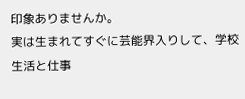印象ありませんか。
実は生まれてすぐに芸能界入りして、学校生活と仕事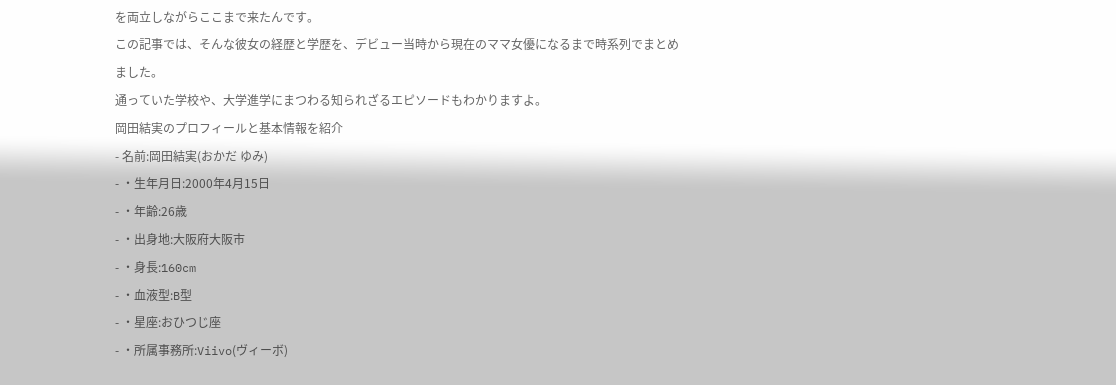を両立しながらここまで来たんです。
この記事では、そんな彼女の経歴と学歴を、デビュー当時から現在のママ女優になるまで時系列でまとめました。
通っていた学校や、大学進学にまつわる知られざるエピソードもわかりますよ。
岡田結実のプロフィールと基本情報を紹介
- 名前:岡田結実(おかだ ゆみ)
- ・生年月日:2000年4月15日
- ・年齢:26歳
- ・出身地:大阪府大阪市
- ・身長:160cm
- ・血液型:B型
- ・星座:おひつじ座
- ・所属事務所:Viivo(ヴィーボ)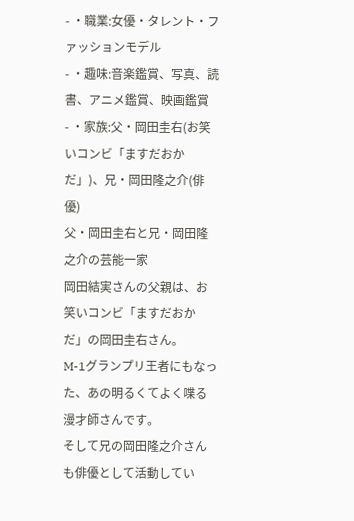- ・職業:女優・タレント・ファッションモデル
- ・趣味:音楽鑑賞、写真、読書、アニメ鑑賞、映画鑑賞
- ・家族:父・岡田圭右(お笑いコンビ「ますだおかだ」)、兄・岡田隆之介(俳優)
父・岡田圭右と兄・岡田隆之介の芸能一家
岡田結実さんの父親は、お笑いコンビ「ますだおかだ」の岡田圭右さん。
M-1グランプリ王者にもなった、あの明るくてよく喋る漫才師さんです。
そして兄の岡田隆之介さんも俳優として活動してい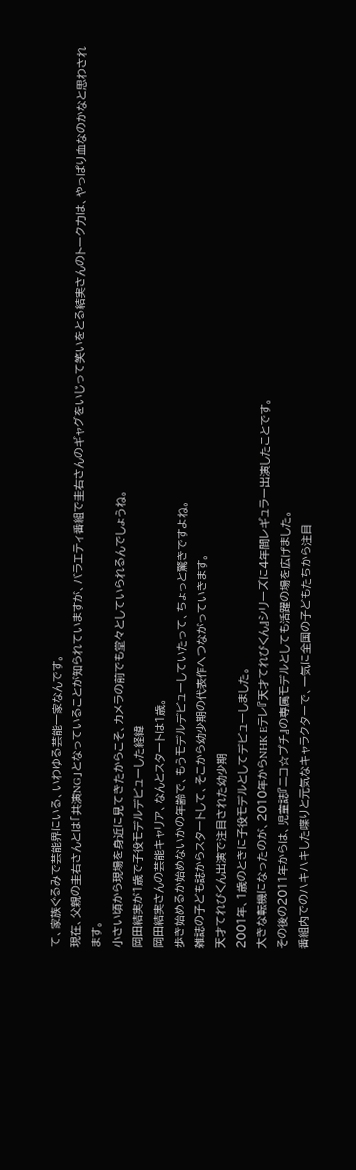て、家族ぐるみで芸能界にいる、いわゆる芸能一家なんです。
現在、父親の圭右さんとは「共演NG」となっていることが知られていますが、バラエティ番組で圭右さんのギャグをいじって笑いをとる結実さんのトーク力は、やっぱり血なのかなと思わされます。
小さい頃から現場を身近に見てきたからこそ、カメラの前でも堂々としていられるんでしょうね。
岡田結実が1歳で子役モデルデビューした経緯
岡田結実さんの芸能キャリア、なんとスタートは1歳。
歩き始めるか始めないかの年齢で、もうモデルデビューしていたって、ちょっと驚きですよね。
雑誌の子ども誌からスタートして、そこから幼少期の代表作へつながっていきます。
天才てれびくん出演で注目された幼少期
2001年、1歳のときに子役モデルとしてデビューしました。
大きな転機になったのが、2010年からNHK Eテレ『天才てれびくん』シリーズに4年間レギュラー出演したことです。
その後の2011年からは、児童誌『ニコ☆プチ』の専属モデルとしても活躍の場を広げました。
番組内でのハキハキした喋りと元気なキャラクターで、一気に全国の子どもたちから注目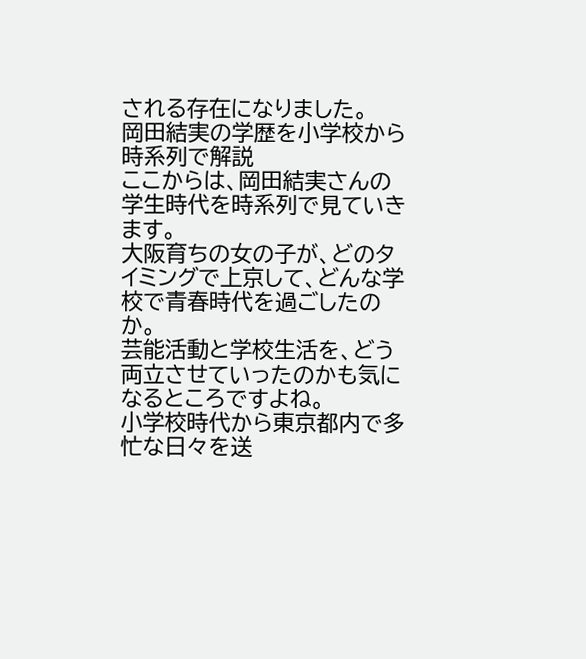される存在になりました。
岡田結実の学歴を小学校から時系列で解説
ここからは、岡田結実さんの学生時代を時系列で見ていきます。
大阪育ちの女の子が、どのタイミングで上京して、どんな学校で青春時代を過ごしたのか。
芸能活動と学校生活を、どう両立させていったのかも気になるところですよね。
小学校時代から東京都内で多忙な日々を送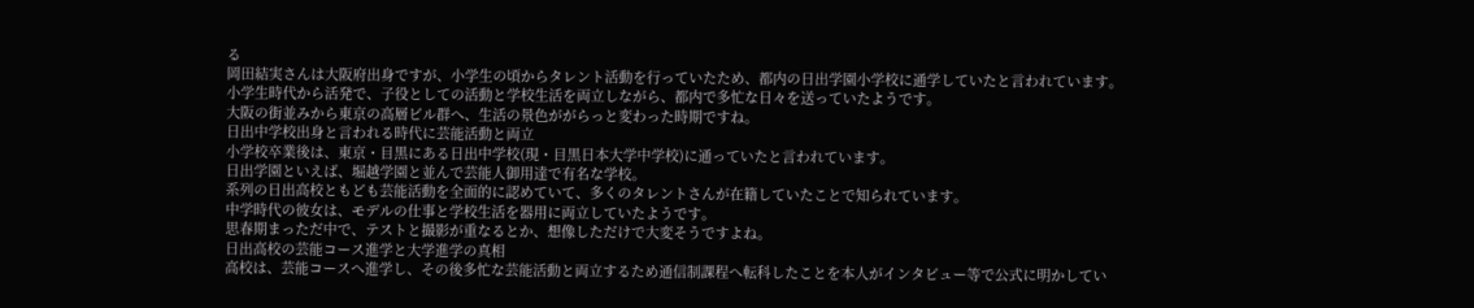る
岡田結実さんは大阪府出身ですが、小学生の頃からタレント活動を行っていたため、都内の日出学園小学校に通学していたと言われています。
小学生時代から活発で、子役としての活動と学校生活を両立しながら、都内で多忙な日々を送っていたようです。
大阪の街並みから東京の高層ビル群へ、生活の景色ががらっと変わった時期ですね。
日出中学校出身と言われる時代に芸能活動と両立
小学校卒業後は、東京・目黒にある日出中学校(現・目黒日本大学中学校)に通っていたと言われています。
日出学園といえば、堀越学園と並んで芸能人御用達で有名な学校。
系列の日出高校ともども芸能活動を全面的に認めていて、多くのタレントさんが在籍していたことで知られています。
中学時代の彼女は、モデルの仕事と学校生活を器用に両立していたようです。
思春期まっただ中で、テストと撮影が重なるとか、想像しただけで大変そうですよね。
日出高校の芸能コース進学と大学進学の真相
高校は、芸能コースへ進学し、その後多忙な芸能活動と両立するため通信制課程へ転科したことを本人がインタビュー等で公式に明かしてい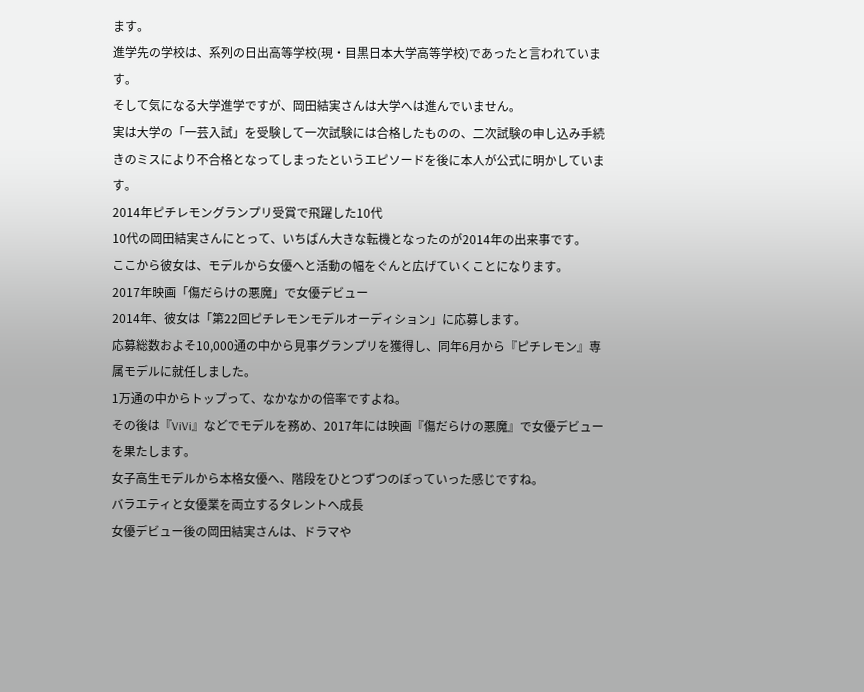ます。
進学先の学校は、系列の日出高等学校(現・目黒日本大学高等学校)であったと言われています。
そして気になる大学進学ですが、岡田結実さんは大学へは進んでいません。
実は大学の「一芸入試」を受験して一次試験には合格したものの、二次試験の申し込み手続きのミスにより不合格となってしまったというエピソードを後に本人が公式に明かしています。
2014年ピチレモングランプリ受賞で飛躍した10代
10代の岡田結実さんにとって、いちばん大きな転機となったのが2014年の出来事です。
ここから彼女は、モデルから女優へと活動の幅をぐんと広げていくことになります。
2017年映画「傷だらけの悪魔」で女優デビュー
2014年、彼女は「第22回ピチレモンモデルオーディション」に応募します。
応募総数およそ10,000通の中から見事グランプリを獲得し、同年6月から『ピチレモン』専属モデルに就任しました。
1万通の中からトップって、なかなかの倍率ですよね。
その後は『ViVi』などでモデルを務め、2017年には映画『傷だらけの悪魔』で女優デビューを果たします。
女子高生モデルから本格女優へ、階段をひとつずつのぼっていった感じですね。
バラエティと女優業を両立するタレントへ成長
女優デビュー後の岡田結実さんは、ドラマや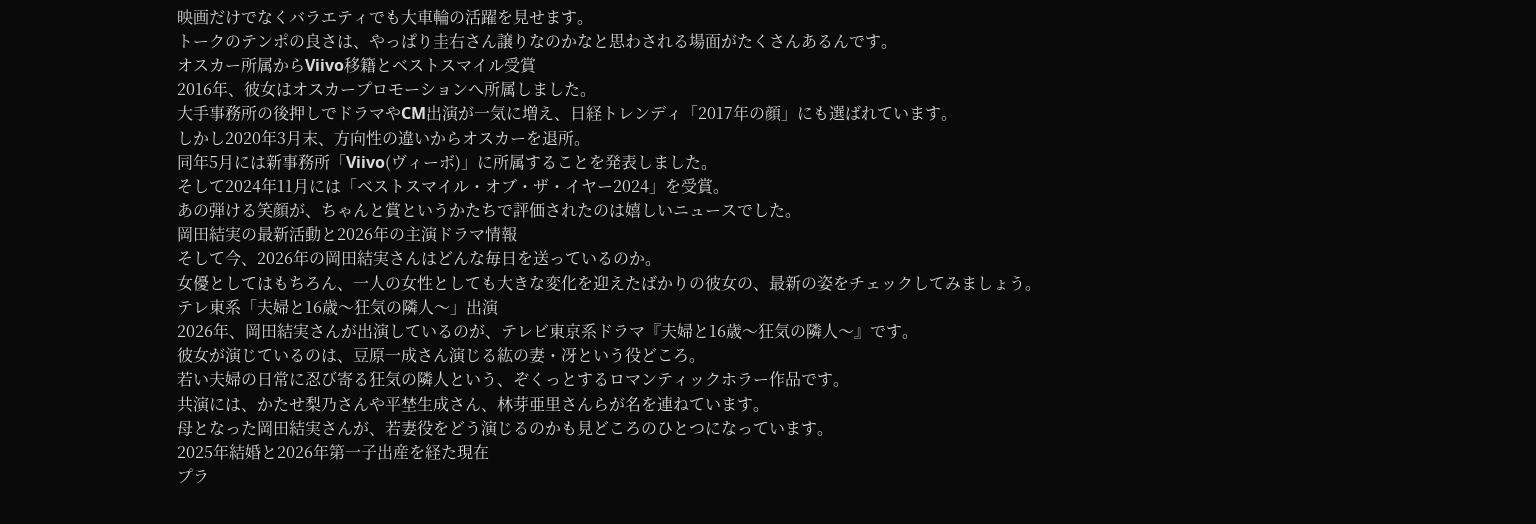映画だけでなくバラエティでも大車輪の活躍を見せます。
トークのテンポの良さは、やっぱり圭右さん譲りなのかなと思わされる場面がたくさんあるんです。
オスカー所属からViivo移籍とベストスマイル受賞
2016年、彼女はオスカープロモーションへ所属しました。
大手事務所の後押しでドラマやCM出演が一気に増え、日経トレンディ「2017年の顔」にも選ばれています。
しかし2020年3月末、方向性の違いからオスカーを退所。
同年5月には新事務所「Viivo(ヴィーボ)」に所属することを発表しました。
そして2024年11月には「ベストスマイル・オブ・ザ・イヤー2024」を受賞。
あの弾ける笑顔が、ちゃんと賞というかたちで評価されたのは嬉しいニュースでした。
岡田結実の最新活動と2026年の主演ドラマ情報
そして今、2026年の岡田結実さんはどんな毎日を送っているのか。
女優としてはもちろん、一人の女性としても大きな変化を迎えたばかりの彼女の、最新の姿をチェックしてみましょう。
テレ東系「夫婦と16歳〜狂気の隣人〜」出演
2026年、岡田結実さんが出演しているのが、テレビ東京系ドラマ『夫婦と16歳〜狂気の隣人〜』です。
彼女が演じているのは、豆原一成さん演じる紘の妻・冴という役どころ。
若い夫婦の日常に忍び寄る狂気の隣人という、ぞくっとするロマンティックホラー作品です。
共演には、かたせ梨乃さんや平埜生成さん、林芽亜里さんらが名を連ねています。
母となった岡田結実さんが、若妻役をどう演じるのかも見どころのひとつになっています。
2025年結婚と2026年第一子出産を経た現在
プラ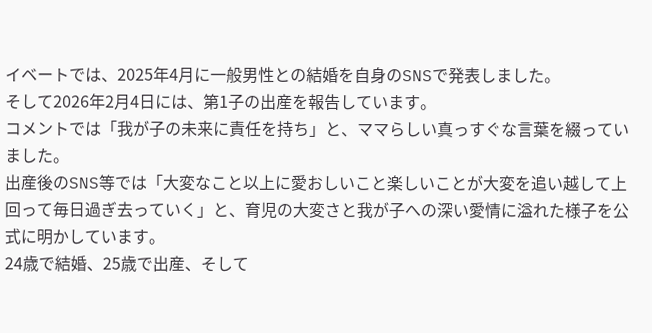イベートでは、2025年4月に一般男性との結婚を自身のSNSで発表しました。
そして2026年2月4日には、第1子の出産を報告しています。
コメントでは「我が子の未来に責任を持ち」と、ママらしい真っすぐな言葉を綴っていました。
出産後のSNS等では「大変なこと以上に愛おしいこと楽しいことが大変を追い越して上回って毎日過ぎ去っていく」と、育児の大変さと我が子への深い愛情に溢れた様子を公式に明かしています。
24歳で結婚、25歳で出産、そして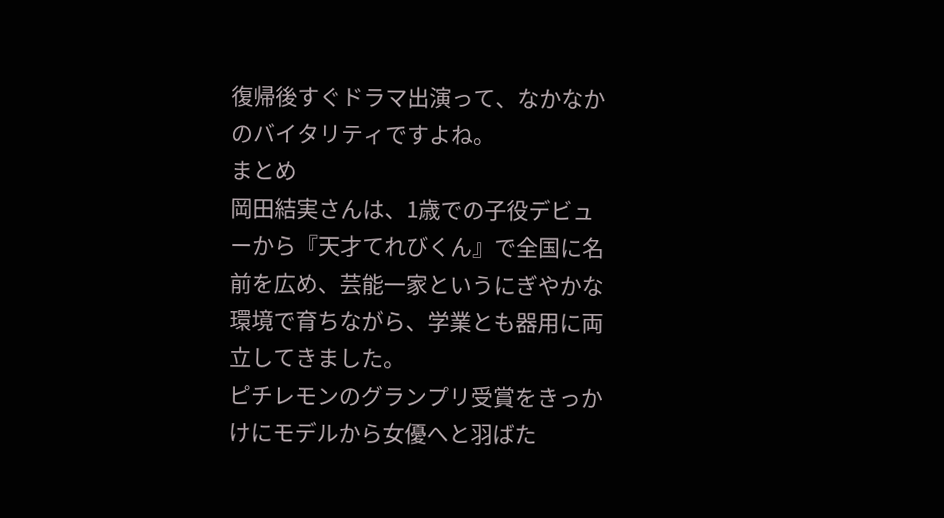復帰後すぐドラマ出演って、なかなかのバイタリティですよね。
まとめ
岡田結実さんは、1歳での子役デビューから『天才てれびくん』で全国に名前を広め、芸能一家というにぎやかな環境で育ちながら、学業とも器用に両立してきました。
ピチレモンのグランプリ受賞をきっかけにモデルから女優へと羽ばた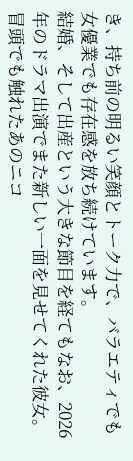き、持ち前の明るい笑顔とトーク力で、バラエティでも女優業でも存在感を放ち続けています。
結婚、そして出産という大きな節目を経てもなお、2026年のドラマ出演でまた新しい一面を見せてくれた彼女。
冒頭でも触れたあのニコ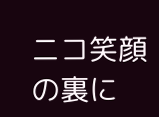ニコ笑顔の裏に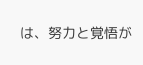は、努力と覚悟が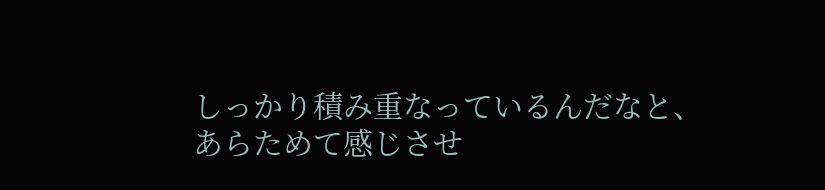しっかり積み重なっているんだなと、あらためて感じさせ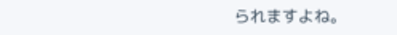られますよね。